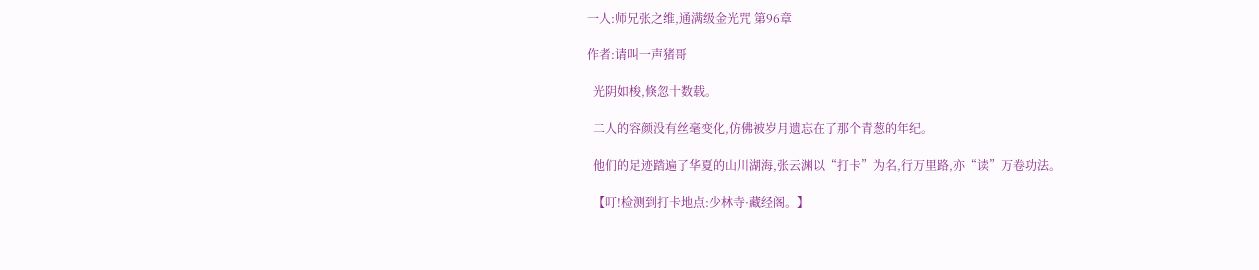一人:师兄张之维,通满级金光咒 第96章

作者:请叫一声猪哥

  光阴如梭,倏忽十数载。

  二人的容颜没有丝毫变化,仿佛被岁月遗忘在了那个青葱的年纪。

  他们的足迹踏遍了华夏的山川湖海,张云渊以“打卡”为名,行万里路,亦“读”万卷功法。

  【叮!检测到打卡地点:少林寺·藏经阁。】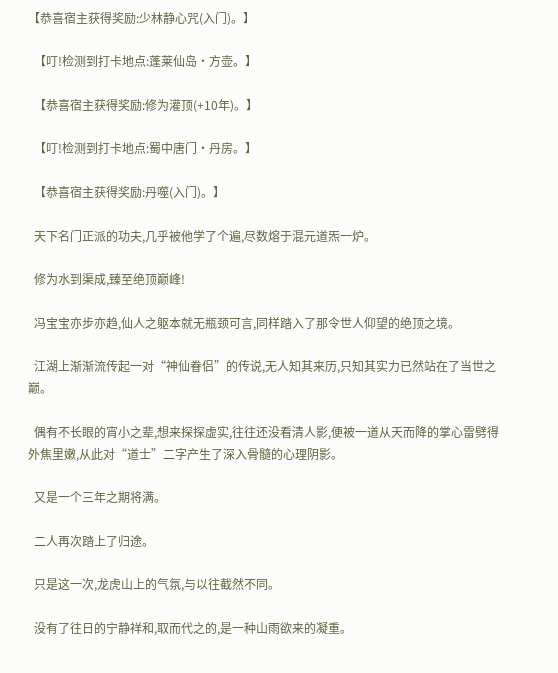【恭喜宿主获得奖励:少林静心咒(入门)。】

  【叮!检测到打卡地点:蓬莱仙岛·方壶。】

  【恭喜宿主获得奖励:修为灌顶(+10年)。】

  【叮!检测到打卡地点:蜀中唐门·丹房。】

  【恭喜宿主获得奖励:丹噬(入门)。】

  天下名门正派的功夫,几乎被他学了个遍,尽数熔于混元道炁一炉。

  修为水到渠成,臻至绝顶巅峰!

  冯宝宝亦步亦趋,仙人之躯本就无瓶颈可言,同样踏入了那令世人仰望的绝顶之境。

  江湖上渐渐流传起一对“神仙眷侣”的传说,无人知其来历,只知其实力已然站在了当世之巅。

  偶有不长眼的宵小之辈,想来探探虚实,往往还没看清人影,便被一道从天而降的掌心雷劈得外焦里嫩,从此对“道士”二字产生了深入骨髓的心理阴影。

  又是一个三年之期将满。

  二人再次踏上了归途。

  只是这一次,龙虎山上的气氛,与以往截然不同。

  没有了往日的宁静祥和,取而代之的,是一种山雨欲来的凝重。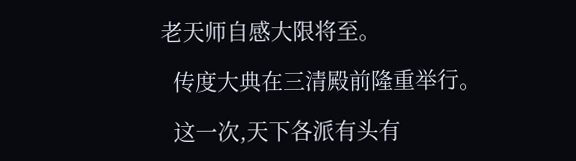老天师自感大限将至。

  传度大典在三清殿前隆重举行。

  这一次,天下各派有头有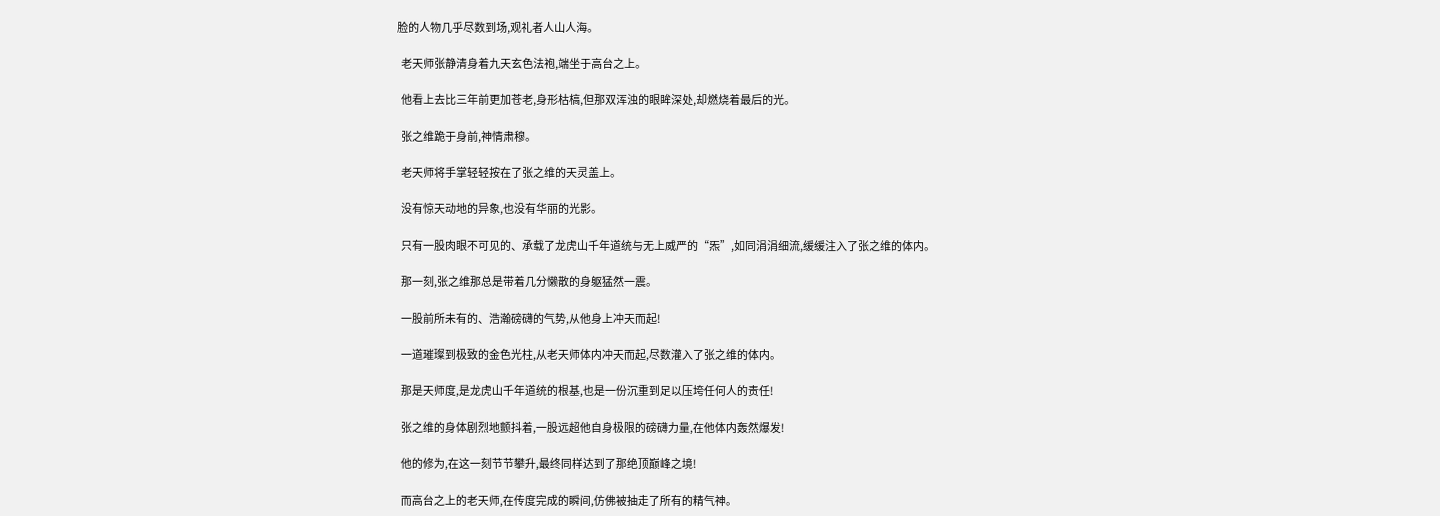脸的人物几乎尽数到场,观礼者人山人海。

  老天师张静清身着九天玄色法袍,端坐于高台之上。

  他看上去比三年前更加苍老,身形枯槁,但那双浑浊的眼眸深处,却燃烧着最后的光。

  张之维跪于身前,神情肃穆。

  老天师将手掌轻轻按在了张之维的天灵盖上。

  没有惊天动地的异象,也没有华丽的光影。

  只有一股肉眼不可见的、承载了龙虎山千年道统与无上威严的“炁”,如同涓涓细流,缓缓注入了张之维的体内。

  那一刻,张之维那总是带着几分懒散的身躯猛然一震。

  一股前所未有的、浩瀚磅礴的气势,从他身上冲天而起!

  一道璀璨到极致的金色光柱,从老天师体内冲天而起,尽数灌入了张之维的体内。

  那是天师度,是龙虎山千年道统的根基,也是一份沉重到足以压垮任何人的责任!

  张之维的身体剧烈地颤抖着,一股远超他自身极限的磅礴力量,在他体内轰然爆发!

  他的修为,在这一刻节节攀升,最终同样达到了那绝顶巅峰之境!

  而高台之上的老天师,在传度完成的瞬间,仿佛被抽走了所有的精气神。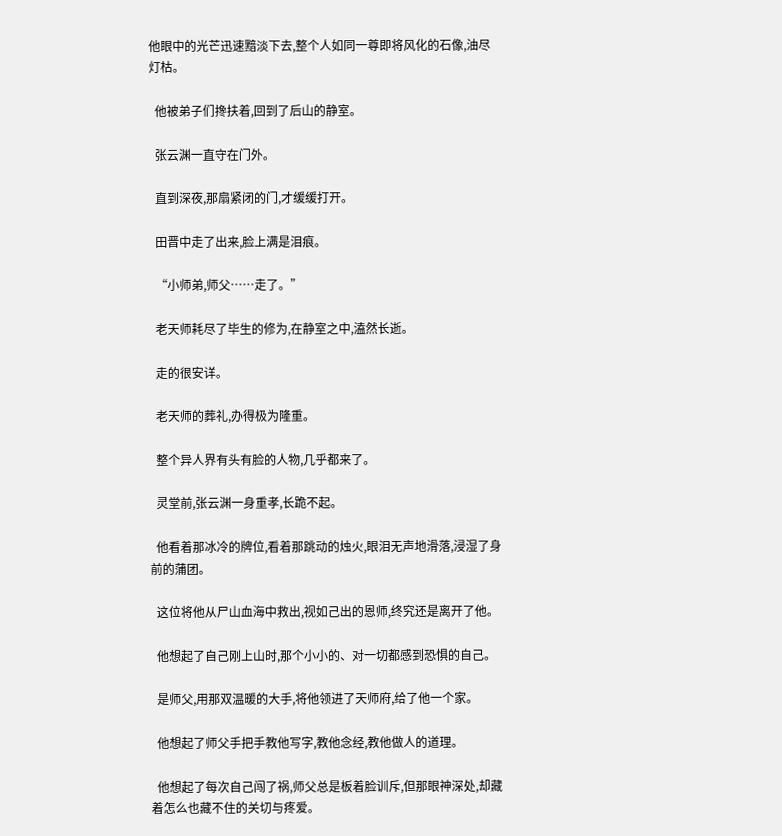他眼中的光芒迅速黯淡下去,整个人如同一尊即将风化的石像,油尽灯枯。

  他被弟子们搀扶着,回到了后山的静室。

  张云渊一直守在门外。

  直到深夜,那扇紧闭的门,才缓缓打开。

  田晋中走了出来,脸上满是泪痕。

  “小师弟,师父……走了。”

  老天师耗尽了毕生的修为,在静室之中,溘然长逝。

  走的很安详。

  老天师的葬礼,办得极为隆重。

  整个异人界有头有脸的人物,几乎都来了。

  灵堂前,张云渊一身重孝,长跪不起。

  他看着那冰冷的牌位,看着那跳动的烛火,眼泪无声地滑落,浸湿了身前的蒲团。

  这位将他从尸山血海中救出,视如己出的恩师,终究还是离开了他。

  他想起了自己刚上山时,那个小小的、对一切都感到恐惧的自己。

  是师父,用那双温暖的大手,将他领进了天师府,给了他一个家。

  他想起了师父手把手教他写字,教他念经,教他做人的道理。

  他想起了每次自己闯了祸,师父总是板着脸训斥,但那眼神深处,却藏着怎么也藏不住的关切与疼爱。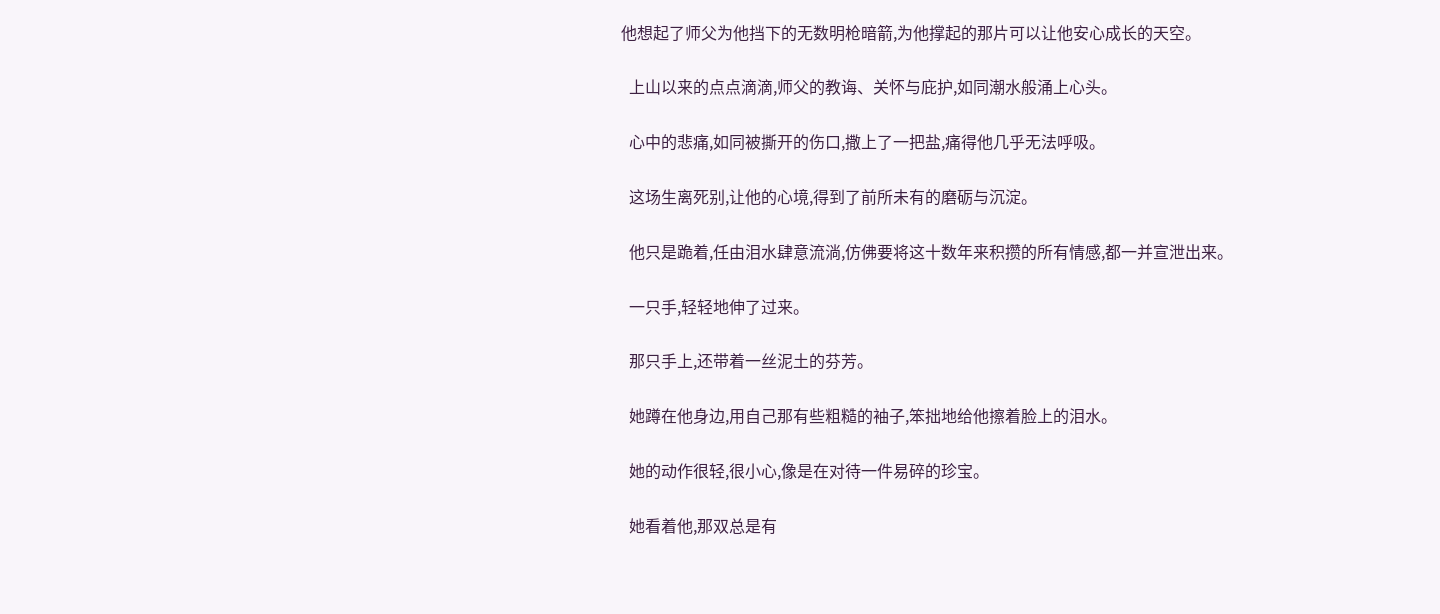他想起了师父为他挡下的无数明枪暗箭,为他撑起的那片可以让他安心成长的天空。

  上山以来的点点滴滴,师父的教诲、关怀与庇护,如同潮水般涌上心头。

  心中的悲痛,如同被撕开的伤口,撒上了一把盐,痛得他几乎无法呼吸。

  这场生离死别,让他的心境,得到了前所未有的磨砺与沉淀。

  他只是跪着,任由泪水肆意流淌,仿佛要将这十数年来积攒的所有情感,都一并宣泄出来。

  一只手,轻轻地伸了过来。

  那只手上,还带着一丝泥土的芬芳。

  她蹲在他身边,用自己那有些粗糙的袖子,笨拙地给他擦着脸上的泪水。

  她的动作很轻,很小心,像是在对待一件易碎的珍宝。

  她看着他,那双总是有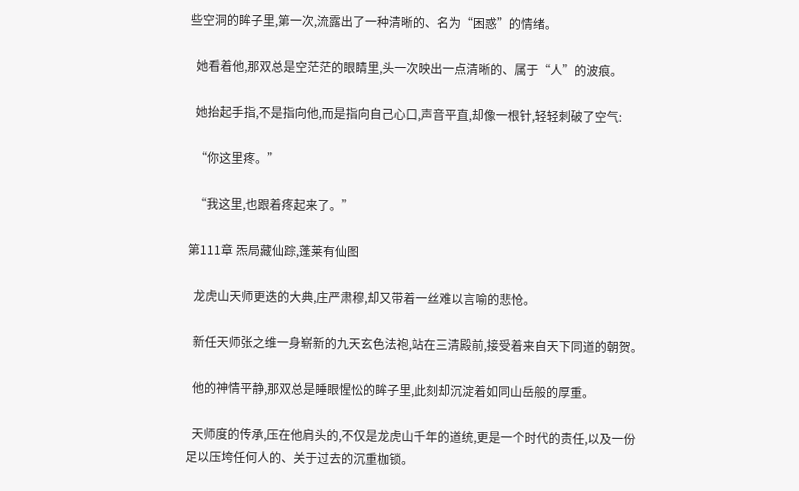些空洞的眸子里,第一次,流露出了一种清晰的、名为“困惑”的情绪。

  她看着他,那双总是空茫茫的眼睛里,头一次映出一点清晰的、属于“人”的波痕。

  她抬起手指,不是指向他,而是指向自己心口,声音平直,却像一根针,轻轻刺破了空气:

  “你这里疼。”

  “我这里,也跟着疼起来了。”

第111章 炁局藏仙踪,蓬莱有仙图

  龙虎山天师更迭的大典,庄严肃穆,却又带着一丝难以言喻的悲怆。

  新任天师张之维一身崭新的九天玄色法袍,站在三清殿前,接受着来自天下同道的朝贺。

  他的神情平静,那双总是睡眼惺忪的眸子里,此刻却沉淀着如同山岳般的厚重。

  天师度的传承,压在他肩头的,不仅是龙虎山千年的道统,更是一个时代的责任,以及一份足以压垮任何人的、关于过去的沉重枷锁。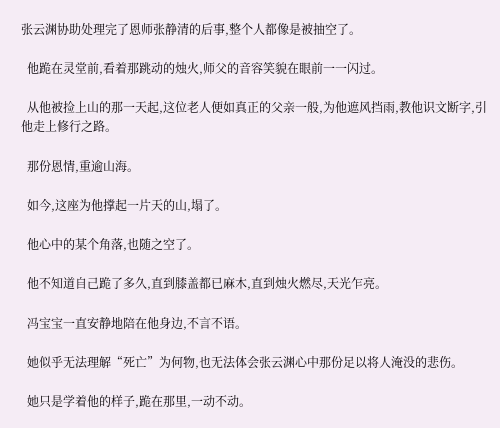张云渊协助处理完了恩师张静清的后事,整个人都像是被抽空了。

  他跪在灵堂前,看着那跳动的烛火,师父的音容笑貌在眼前一一闪过。

  从他被捡上山的那一天起,这位老人便如真正的父亲一般,为他遮风挡雨,教他识文断字,引他走上修行之路。

  那份恩情,重逾山海。

  如今,这座为他撑起一片天的山,塌了。

  他心中的某个角落,也随之空了。

  他不知道自己跪了多久,直到膝盖都已麻木,直到烛火燃尽,天光乍亮。

  冯宝宝一直安静地陪在他身边,不言不语。

  她似乎无法理解“死亡”为何物,也无法体会张云渊心中那份足以将人淹没的悲伤。

  她只是学着他的样子,跪在那里,一动不动。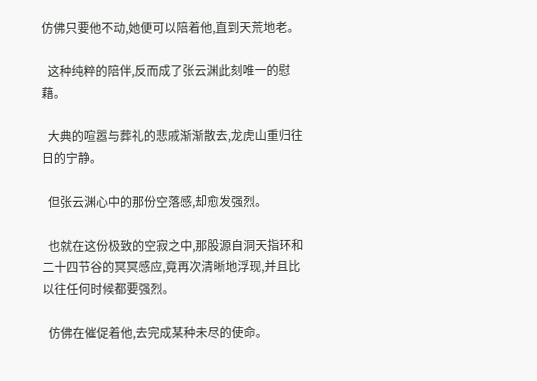仿佛只要他不动,她便可以陪着他,直到天荒地老。

  这种纯粹的陪伴,反而成了张云渊此刻唯一的慰藉。

  大典的喧嚣与葬礼的悲戚渐渐散去,龙虎山重归往日的宁静。

  但张云渊心中的那份空落感,却愈发强烈。

  也就在这份极致的空寂之中,那股源自洞天指环和二十四节谷的冥冥感应,竟再次清晰地浮现,并且比以往任何时候都要强烈。

  仿佛在催促着他,去完成某种未尽的使命。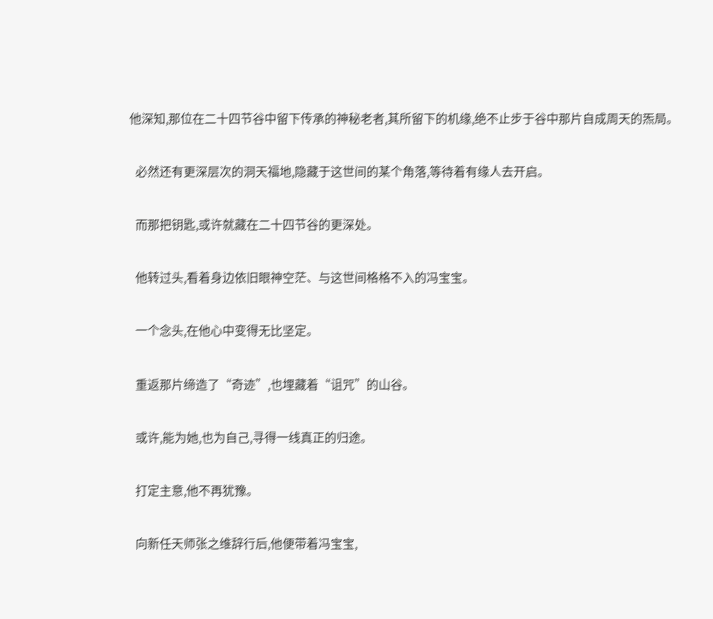他深知,那位在二十四节谷中留下传承的神秘老者,其所留下的机缘,绝不止步于谷中那片自成周天的炁局。

  必然还有更深层次的洞天福地,隐藏于这世间的某个角落,等待着有缘人去开启。

  而那把钥匙,或许就藏在二十四节谷的更深处。

  他转过头,看着身边依旧眼神空茫、与这世间格格不入的冯宝宝。

  一个念头,在他心中变得无比坚定。

  重返那片缔造了“奇迹”,也埋藏着“诅咒”的山谷。

  或许,能为她,也为自己,寻得一线真正的归途。

  打定主意,他不再犹豫。

  向新任天师张之维辞行后,他便带着冯宝宝,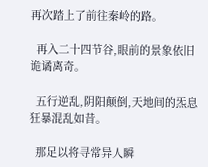再次踏上了前往秦岭的路。

  再入二十四节谷,眼前的景象依旧诡谲离奇。

  五行逆乱,阴阳颠倒,天地间的炁息狂暴混乱如昔。

  那足以将寻常异人瞬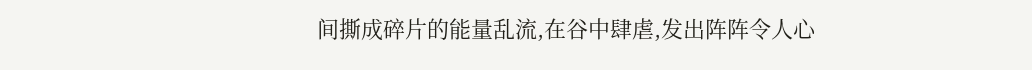间撕成碎片的能量乱流,在谷中肆虐,发出阵阵令人心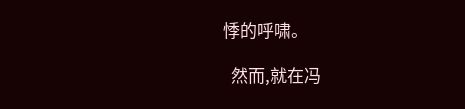悸的呼啸。

  然而,就在冯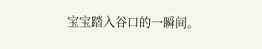宝宝踏入谷口的一瞬间。